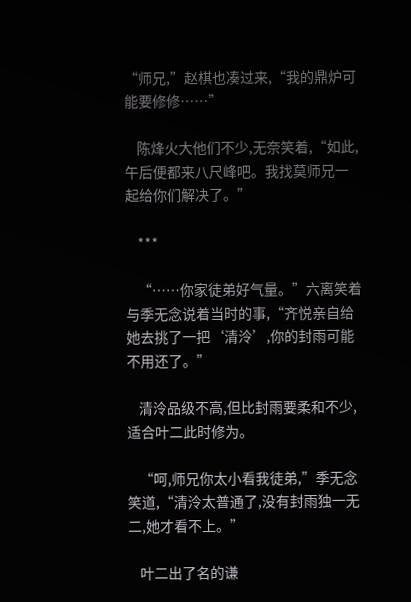“师兄,”赵棋也凑过来,“我的鼎炉可能要修修……”

    陈烽火大他们不少,无奈笑着,“如此,午后便都来八尺峰吧。我找莫师兄一起给你们解决了。”

    ***

    “……你家徒弟好气量。”六离笑着与季无念说着当时的事,“齐悦亲自给她去挑了一把‘清泠’,你的封雨可能不用还了。”

    清泠品级不高,但比封雨要柔和不少,适合叶二此时修为。

    “呵,师兄你太小看我徒弟,”季无念笑道,“清泠太普通了,没有封雨独一无二,她才看不上。”

    叶二出了名的谦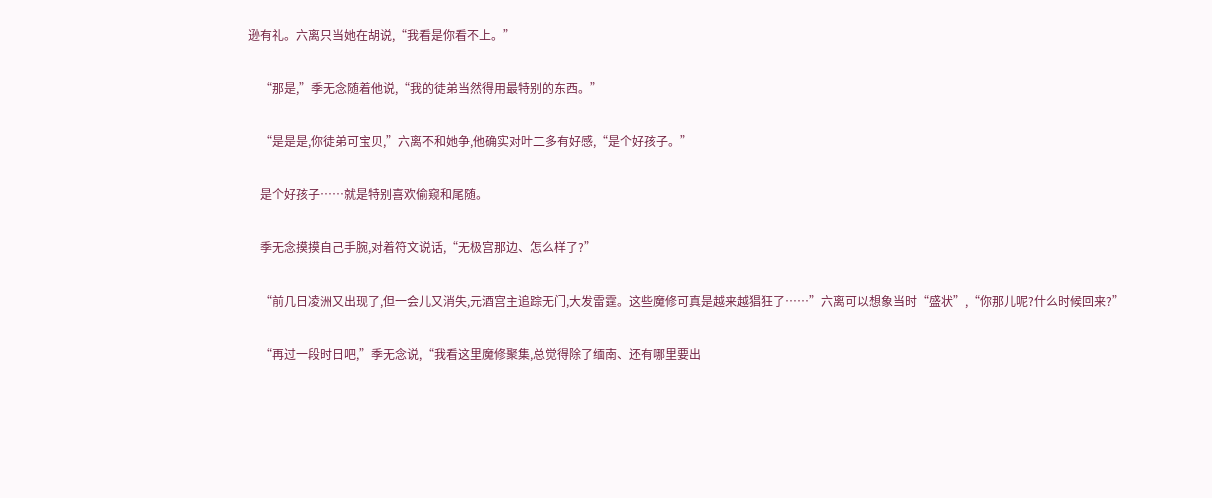逊有礼。六离只当她在胡说,“我看是你看不上。”

    “那是,”季无念随着他说,“我的徒弟当然得用最特别的东西。”

    “是是是,你徒弟可宝贝,”六离不和她争,他确实对叶二多有好感,“是个好孩子。”

    是个好孩子……就是特别喜欢偷窥和尾随。

    季无念摸摸自己手腕,对着符文说话,“无极宫那边、怎么样了?”

    “前几日凌洲又出现了,但一会儿又消失,元酒宫主追踪无门,大发雷霆。这些魔修可真是越来越猖狂了……”六离可以想象当时“盛状”,“你那儿呢?什么时候回来?”

    “再过一段时日吧,”季无念说,“我看这里魔修聚集,总觉得除了缅南、还有哪里要出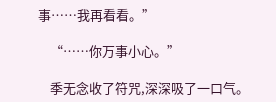事……我再看看。”

    “……你万事小心。”

    季无念收了符咒,深深吸了一口气。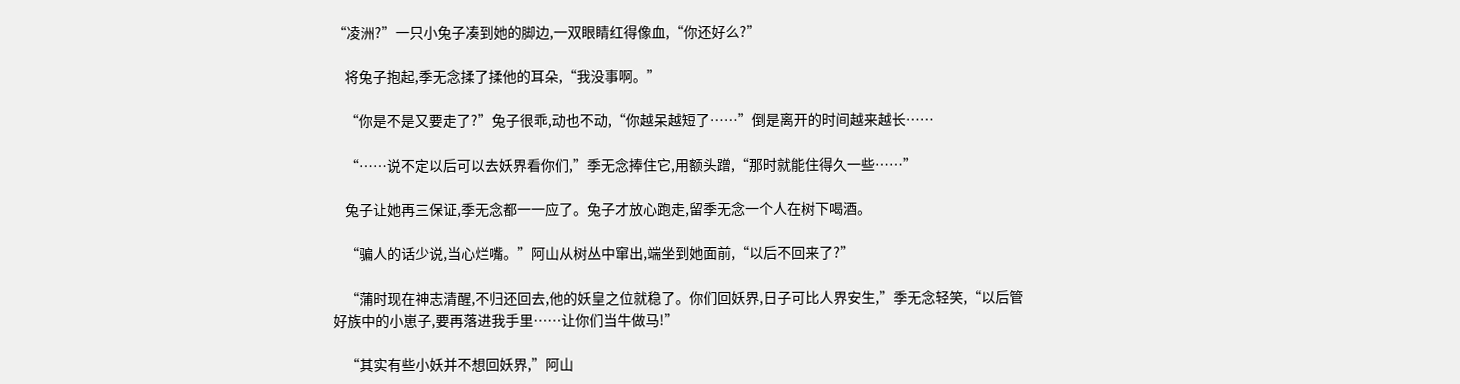“凌洲?”一只小兔子凑到她的脚边,一双眼睛红得像血,“你还好么?”

    将兔子抱起,季无念揉了揉他的耳朵,“我没事啊。”

    “你是不是又要走了?”兔子很乖,动也不动,“你越呆越短了……”倒是离开的时间越来越长……

    “……说不定以后可以去妖界看你们,”季无念捧住它,用额头蹭,“那时就能住得久一些……”

    兔子让她再三保证,季无念都一一应了。兔子才放心跑走,留季无念一个人在树下喝酒。

    “骗人的话少说,当心烂嘴。”阿山从树丛中窜出,端坐到她面前,“以后不回来了?”

    “蒲时现在神志清醒,不归还回去,他的妖皇之位就稳了。你们回妖界,日子可比人界安生,”季无念轻笑,“以后管好族中的小崽子,要再落进我手里……让你们当牛做马!”

    “其实有些小妖并不想回妖界,”阿山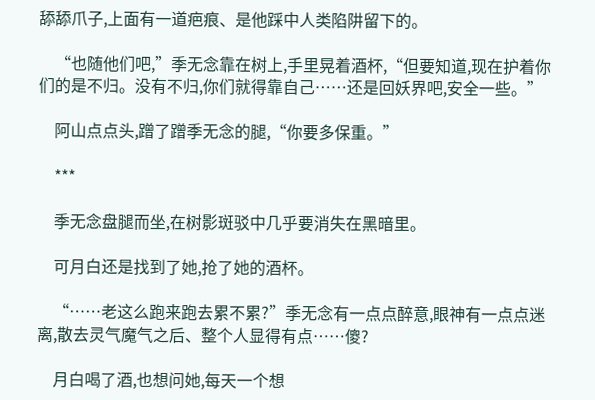舔舔爪子,上面有一道疤痕、是他踩中人类陷阱留下的。

    “也随他们吧,”季无念靠在树上,手里晃着酒杯,“但要知道,现在护着你们的是不归。没有不归,你们就得靠自己……还是回妖界吧,安全一些。”

    阿山点点头,蹭了蹭季无念的腿,“你要多保重。”

    ***

    季无念盘腿而坐,在树影斑驳中几乎要消失在黑暗里。

    可月白还是找到了她,抢了她的酒杯。

    “……老这么跑来跑去累不累?”季无念有一点点醉意,眼神有一点点迷离,散去灵气魔气之后、整个人显得有点……傻?

    月白喝了酒,也想问她,每天一个想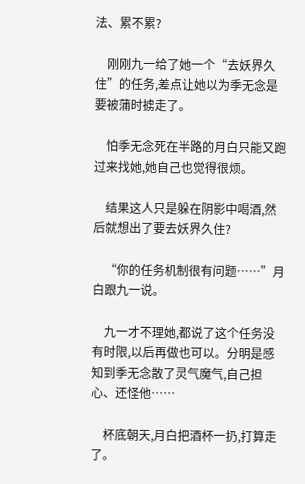法、累不累?

    刚刚九一给了她一个“去妖界久住”的任务,差点让她以为季无念是要被蒲时掳走了。

    怕季无念死在半路的月白只能又跑过来找她,她自己也觉得很烦。

    结果这人只是躲在阴影中喝酒,然后就想出了要去妖界久住?

    “你的任务机制很有问题……”月白跟九一说。

    九一才不理她,都说了这个任务没有时限,以后再做也可以。分明是感知到季无念散了灵气魔气,自己担心、还怪他……

    杯底朝天,月白把酒杯一扔,打算走了。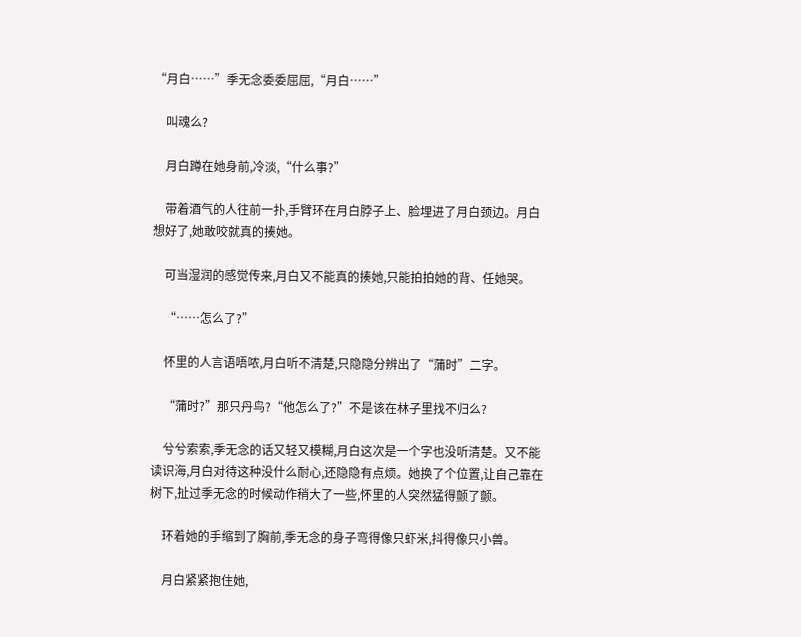“月白……”季无念委委屈屈,“月白……”

    叫魂么?

    月白蹲在她身前,冷淡,“什么事?”

    带着酒气的人往前一扑,手臂环在月白脖子上、脸埋进了月白颈边。月白想好了,她敢咬就真的揍她。

    可当湿润的感觉传来,月白又不能真的揍她,只能拍拍她的背、任她哭。

    “……怎么了?”

    怀里的人言语唔哝,月白听不清楚,只隐隐分辨出了“蒲时”二字。

    “蒲时?”那只丹鸟?“他怎么了?”不是该在林子里找不归么?

    兮兮索索,季无念的话又轻又模糊,月白这次是一个字也没听清楚。又不能读识海,月白对待这种没什么耐心,还隐隐有点烦。她换了个位置,让自己靠在树下,扯过季无念的时候动作稍大了一些,怀里的人突然猛得颤了颤。

    环着她的手缩到了胸前,季无念的身子弯得像只虾米,抖得像只小兽。

    月白紧紧抱住她,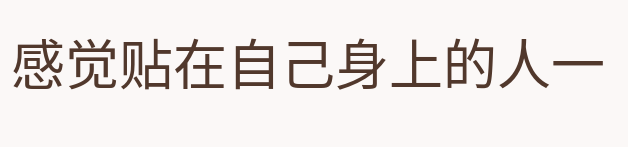感觉贴在自己身上的人一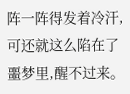阵一阵得发着冷汗,可还就这么陷在了噩梦里,醒不过来。